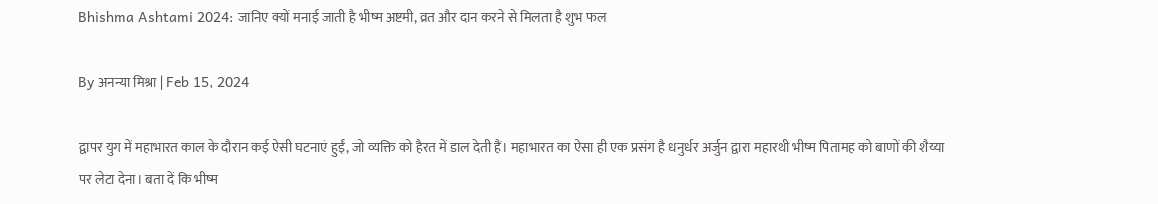Bhishma Ashtami 2024: जानिए क्यों मनाई जाती है भीष्म अष्टमी, व्रत और दान करने से मिलता है शुभ फल

By अनन्या मिश्रा | Feb 15, 2024

द्वापर युग में महाभारत काल के दौरान कई ऐसी घटनाएं हुईं, जो व्यक्ति को हैरत में डाल देती हैं। महाभारत का ऐसा ही एक प्रसंग है धनुर्धर अर्जुन द्वारा महारथी भीष्म पितामह को बाणों की शैय्या पर लेटा देना। बता दें कि भीष्म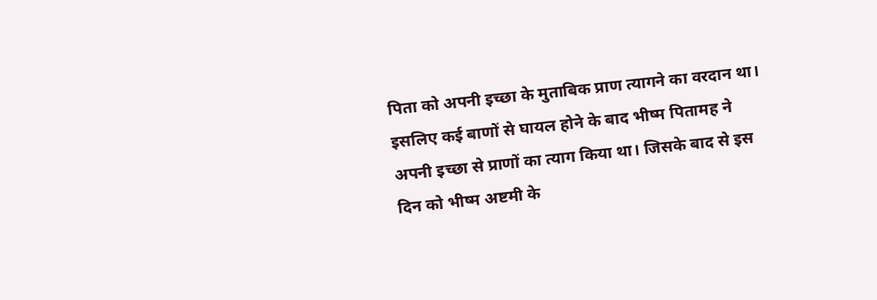पिता को अपनी इच्छा के मुताबिक प्राण त्यागने का वरदान था। इसलिए कई बाणों से घायल होने के बाद भीष्म पितामह ने अपनी इच्छा से प्राणों का त्याग किया था। जिसके बाद से इस दिन को भीष्म अष्टमी के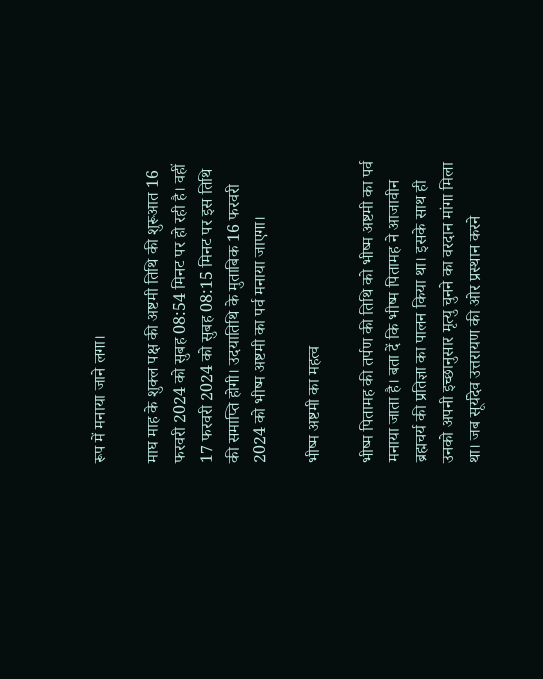रूप में मनाया जाने लगा।

माघ माह के शुक्ल पक्ष की अष्टमी तिथि की शुरूआत 16 फरवरी 2024 को सुबह 08:54 मिनट पर हो रही है। वहीं 17 फरवरी 2024 को सुबह 08:15 मिनट पर इस तिथि की समाप्ति होगी। उदयातिथि के मुताबिक 16 फरवरी 2024 को भीष्म अष्टमी का पर्व मनाया जाएगा।

भीष्म अष्टमी का महत्व

भीष्म पितामह की तर्पण की तिथि को भीष्म अष्टमी का पर्व मनाया जाता है। बता दें कि भीष्म पितामह ने आजावीन ब्रह्मचर्य की प्रतिज्ञा का पालन किया था। इसके साथ ही उनको अपनी इच्छानुसार मृत्यु चुनने का वरदान मांगा मिला था। जब सूर्यदेव उत्तरायण की ओर प्रस्थान करने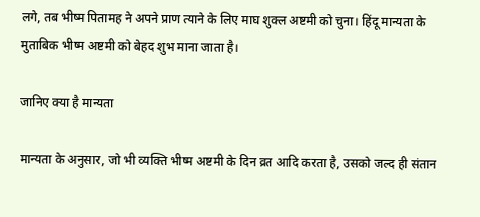लगे, तब भीष्म पितामह ने अपने प्राण त्याने के लिए माघ शुक्ल अष्टमी को चुना। हिंदू मान्यता के मुताबिक भीष्म अष्टमी को बेहद शुभ माना जाता है।

जानिए क्या है मान्यता

मान्यता के अनुसार, जो भी व्यक्ति भीष्म अष्टमी के दिन व्रत आदि करता है, उसको जल्द ही संतान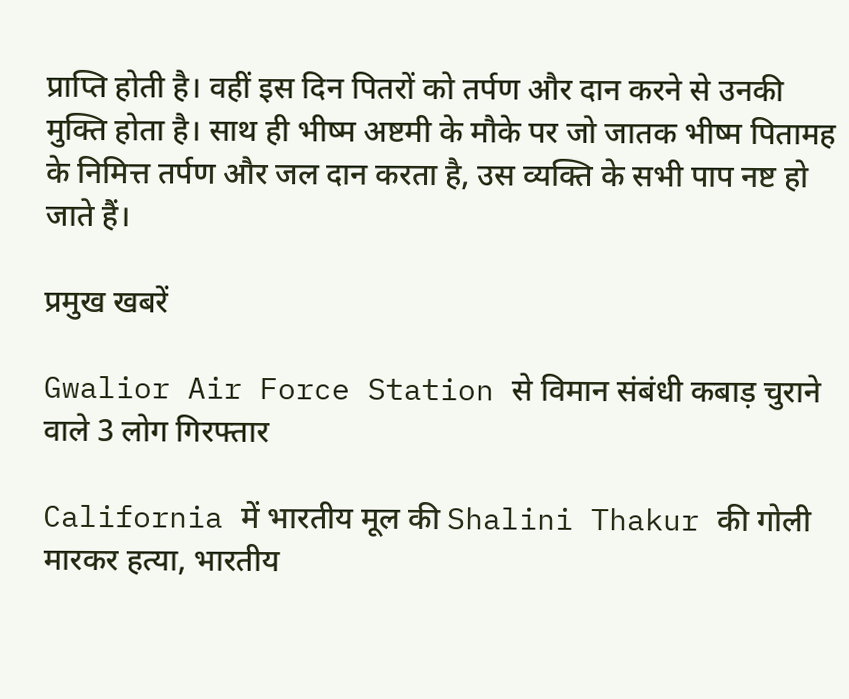प्राप्ति होती है। वहीं इस दिन पितरों को तर्पण और दान करने से उनकी मुक्ति होता है। साथ ही भीष्म अष्टमी के मौके पर जो जातक भीष्म पितामह के निमित्त तर्पण और जल दान करता है, उस व्यक्ति के सभी पाप नष्ट हो जाते हैं।

प्रमुख खबरें

Gwalior Air Force Station से विमान संबंधी कबाड़ चुराने वाले 3 लोग गिरफ्तार

California में भारतीय मूल की Shalini Thakur की गोली मारकर हत्या, भारतीय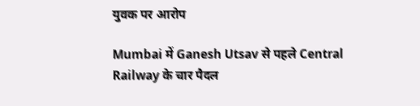युवक पर आरोप

Mumbai में Ganesh Utsav से पहले Central Railway के चार पैदल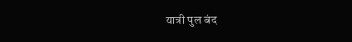यात्री पुल बंद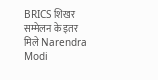BRICS शिखर सम्मेलन के इतर मिले Narendra Modi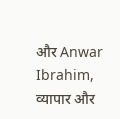और Anwar Ibrahim, व्यापार और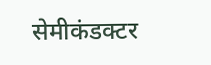सेमीकंडक्टर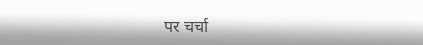पर चर्चा